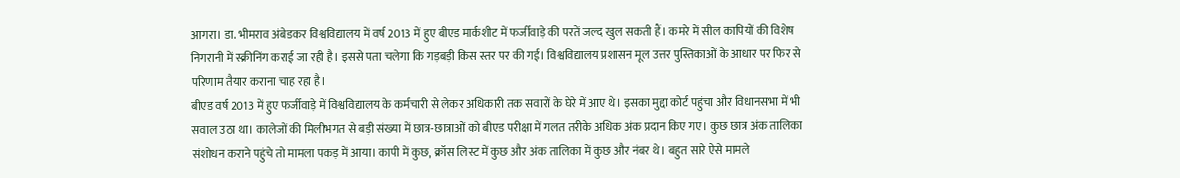आगरा। डा. भीमराव अंबेडकर विश्वविद्यालय में वर्ष 2013 में हुए बीएड मार्कशीट में फर्जीवाड़े की परतें जल्द खुल सकती हैं। कमरे में सील कापियों की विशेष निगरानी में स्क्रीनिंग कराई जा रही है। इससे पता चलेगा कि गड़बड़ी किस स्तर पर की गई। विश्वविद्यालय प्रशासन मूल उत्तर पुस्तिकाओं के आधार पर फिर से परिणाम तैयार कराना चाह रहा है।
बीएड वर्ष 2013 में हुए फर्जीवाड़े में विश्वविद्यालय के कर्मचारी से लेकर अधिकारी तक सवारों के घेरे में आए थे। इसका मुद्दा कोर्ट पहुंचा और विधानसभा में भी सवाल उठा था। कालेजों की मिलीभगत से बड़ी संख्या में छात्र-छात्राओं को बीएड परीक्षा में गलत तरीके अधिक अंक प्रदान किए गए। कुछ छात्र अंक तालिका संशोधन कराने पहुंचे तो मामला पकड़ में आया। कापी में कुछ, क्रॉस लिस्ट में कुछ और अंक तालिका में कुछ और नंबर थे। बहुत सारे ऐसे मामले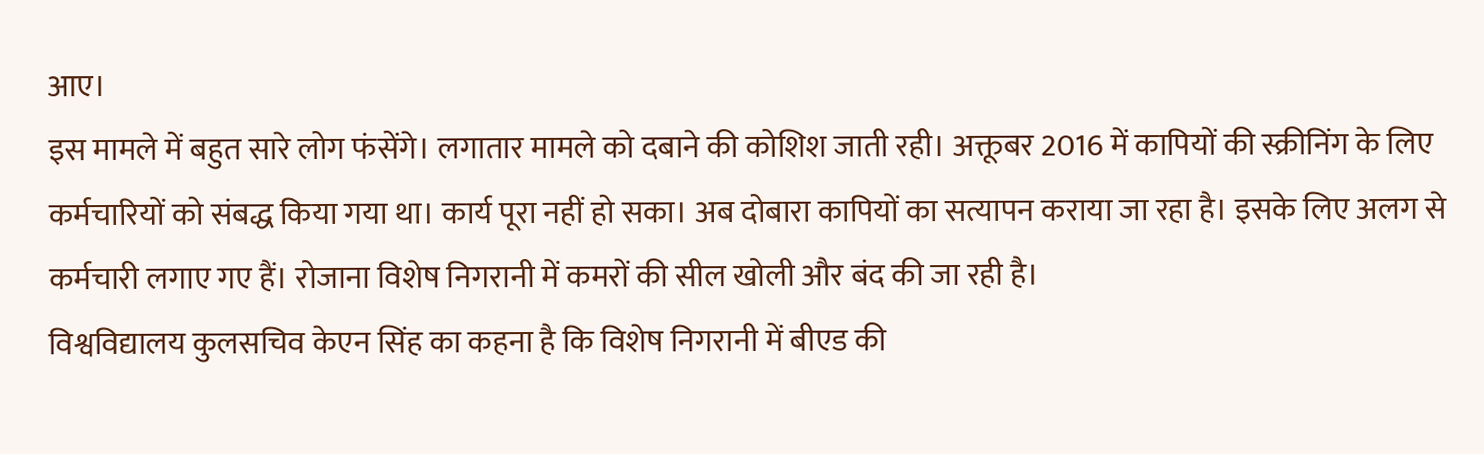आए।
इस मामले में बहुत सारे लोग फंसेंगे। लगातार मामले को दबाने की कोशिश जाती रही। अक्तूबर 2016 में कापियों की स्क्रीनिंग के लिए कर्मचारियों को संबद्ध किया गया था। कार्य पूरा नहीं हो सका। अब दोबारा कापियों का सत्यापन कराया जा रहा है। इसके लिए अलग से कर्मचारी लगाए गए हैं। रोजाना विशेष निगरानी में कमरों की सील खोली और बंद की जा रही है।
विश्वविद्यालय कुलसचिव केएन सिंह का कहना है कि विशेष निगरानी में बीएड की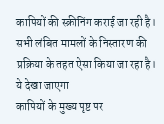कापियों की स्क्रीनिंग कराई जा रही है। सभी लंबित मामलों के निस्तारण की प्रक्रिया के तहत ऐसा किया जा रहा है।
ये देखा जाएगा
कापियों के मुख्य पृष्ट पर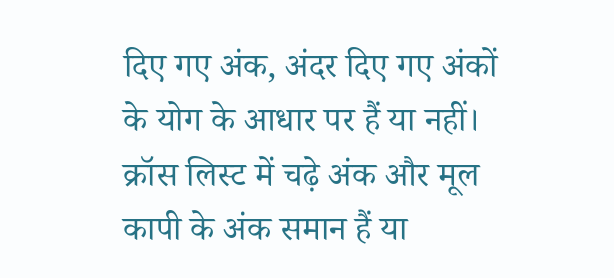दिए गए अंक, अंदर दिए गए अंकों के योग के आधार पर हैं या नहीं। क्रॉस लिस्ट में चढ़े अंक और मूल कापी के अंक समान हैं या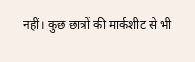नहीं। कुछ छात्रों की मार्कशीट से भी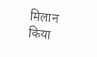मिलान किया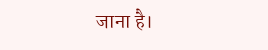जाना है।